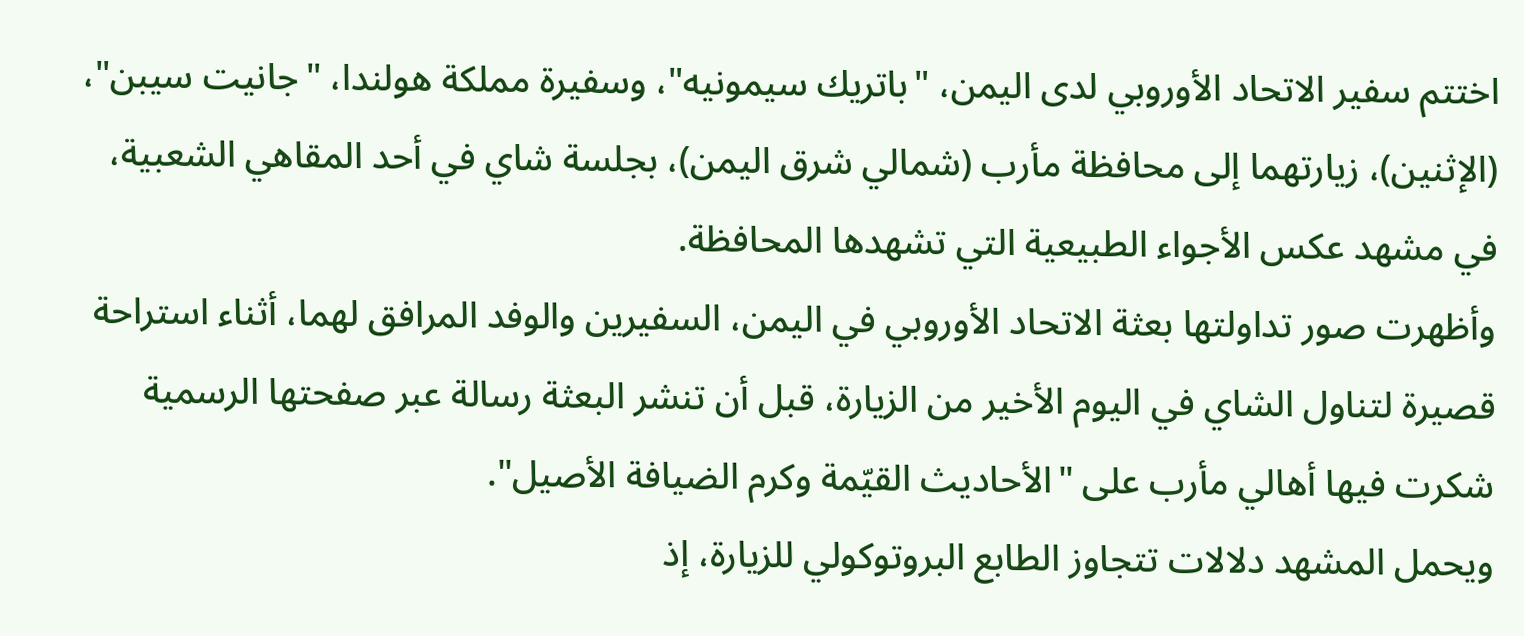اختتم سفير الاتحاد الأوروبي لدى اليمن، "باتريك سيمونيه"، وسفيرة مملكة هولندا، "جانيت سيبن"، (الإثنين)، زيارتهما إلى محافظة مأرب (شمالي شرق اليمن)، بجلسة شاي في أحد المقاهي الشعبية، في مشهد عكس الأجواء الطبيعية التي تشهدها المحافظة.
وأظهرت صور تداولتها بعثة الاتحاد الأوروبي في اليمن، السفيرين والوفد المرافق لهما، أثناء استراحة قصيرة لتناول الشاي في اليوم الأخير من الزيارة، قبل أن تنشر البعثة رسالة عبر صفحتها الرسمية شكرت فيها أهالي مأرب على "الأحاديث القيّمة وكرم الضيافة الأصيل".
ويحمل المشهد دلالات تتجاوز الطابع البروتوكولي للزيارة، إذ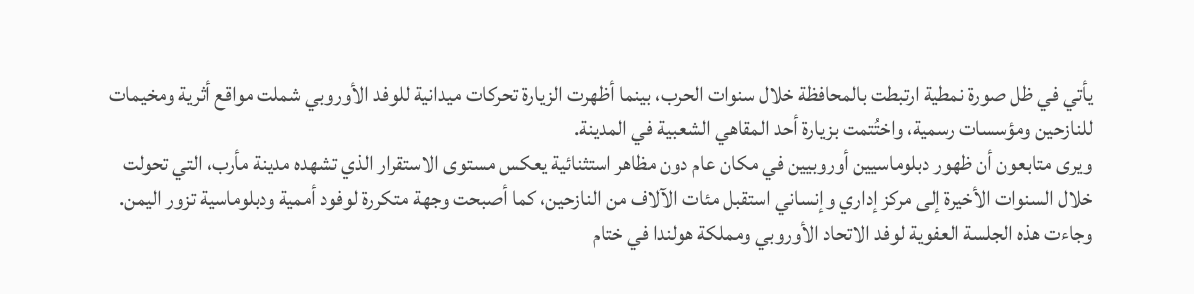يأتي في ظل صورة نمطية ارتبطت بالمحافظة خلال سنوات الحرب، بينما أظهرت الزيارة تحركات ميدانية للوفد الأوروبي شملت مواقع أثرية ومخيمات للنازحين ومؤسسات رسمية، واختُتمت بزيارة أحد المقاهي الشعبية في المدينة.
ويرى متابعون أن ظهور دبلوماسيين أوروبيين في مكان عام دون مظاهر استثنائية يعكس مستوى الاستقرار الذي تشهده مدينة مأرب، التي تحولت خلال السنوات الأخيرة إلى مركز إداري وإنساني استقبل مئات الآلاف من النازحين، كما أصبحت وجهة متكررة لوفود أممية ودبلوماسية تزور اليمن.
وجاءت هذه الجلسة العفوية لوفد الاتحاد الأوروبي ومملكة هولندا في ختام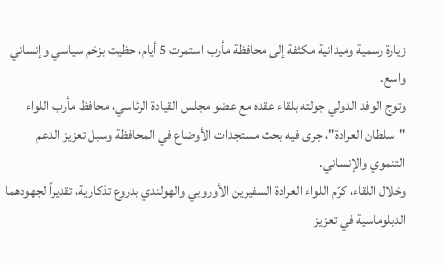زيارة رسمية وميدانية مكثفة إلى محافظة مأرب استمرت 5 أيام، حظيت بزخم سياسي وإنساني واسع.
وتوج الوفد الدولي جولته بلقاء عقده مع عضو مجلس القيادة الرئاسي، محافظ مأرب اللواء "سلطان العرادة"، جرى فيه بحث مستجدات الأوضاع في المحافظة وسبل تعزيز الدعم التنموي والإنساني.
وخلال اللقاء، كرّم اللواء العرادة السفيرين الأوروبي والهولندي بدروع تذكارية، تقديراً لجهودهما الدبلوماسية في تعزيز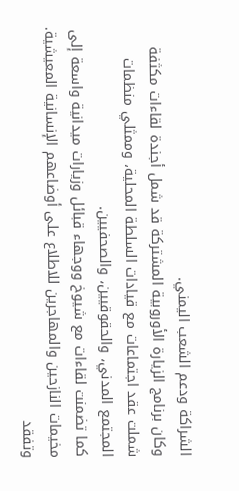الشراكة ودعم الشعب اليمني.
وكان برنامج الزيارة الأوروبية المشتركة قد شمل أجندة لقاءات مكثفة شملت عقد اجتماعات مع قيادات السلطة المحلية، وممثلي منظمات المجتمع المدني، والحقوقيين، والصحفيين.
كما تضمنت لقاءات مع شيوخ ووجهاء قبائل وزيارات ميدانية واسعة إلى مخيمات النازحين والمهاجرين للاطلاع على أوضاعهم الإنسانية المعيشية.
وتفقد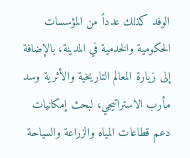الوفد كذلك عدداً من المؤسسات الحكومية والخدمية في المدينة، بالإضافة إلى زيارة المعالم التاريخية والأثرية وسد مأرب الاستراتيجي، لبحث إمكانيات دعم قطاعات المياه والزراعة والسياحة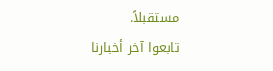مستقبلاً.
تابعوا آخر أخبارنا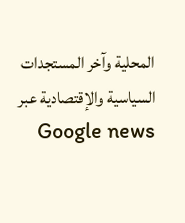المحلية وآخر المستجدات السياسية والإقتصادية عبر Google news